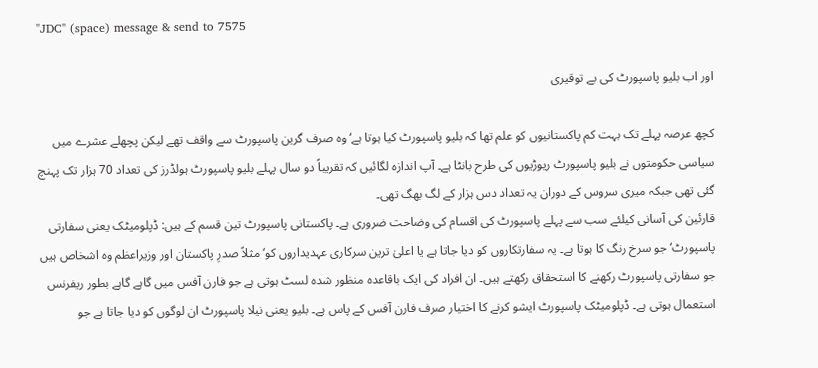"JDC" (space) message & send to 7575

اور اب بلیو پاسپورٹ کی بے توقیری

کچھ عرصہ پہلے تک بہت کم پاکستانیوں کو علم تھا کہ بلیو پاسپورٹ کیا ہوتا ہے‘ وہ صرف گرین پاسپورٹ سے واقف تھے لیکن پچھلے عشرے میں سیاسی حکومتوں نے بلیو پاسپورٹ ریوڑیوں کی طرح بانٹا ہے۔ آپ اندازہ لگائیں کہ تقریباً دو سال پہلے بلیو پاسپورٹ ہولڈرز کی تعداد 70 ہزار تک پہنچ گئی تھی جبکہ میری سروس کے دوران یہ تعداد دس ہزار کے لگ بھگ تھی۔
قارئین کی آسانی کیلئے سب سے پہلے پاسپورٹ کی اقسام کی وضاحت ضروری ہے۔ پاکستانی پاسپورٹ تین قسم کے ہیں: ڈپلومیٹک یعنی سفارتی پاسپورٹ‘ جو سرخ رنگ کا ہوتا ہے۔ یہ سفارتکاروں کو دیا جاتا ہے یا اعلیٰ ترین سرکاری عہدیداروں کو‘ مثلاً صدرِ پاکستان اور وزیراعظم وہ اشخاص ہیں جو سفارتی پاسپورٹ رکھنے کا استحقاق رکھتے ہیں۔ ان افراد کی ایک باقاعدہ منظور شدہ لسٹ ہوتی ہے جو فارن آفس میں گاہے گاہے بطور ریفرنس استعمال ہوتی ہے۔ ڈپلومیٹک پاسپورٹ ایشو کرنے کا اختیار صرف فارن آفس کے پاس ہے۔ بلیو یعنی نیلا پاسپورٹ ان لوگوں کو دیا جاتا ہے جو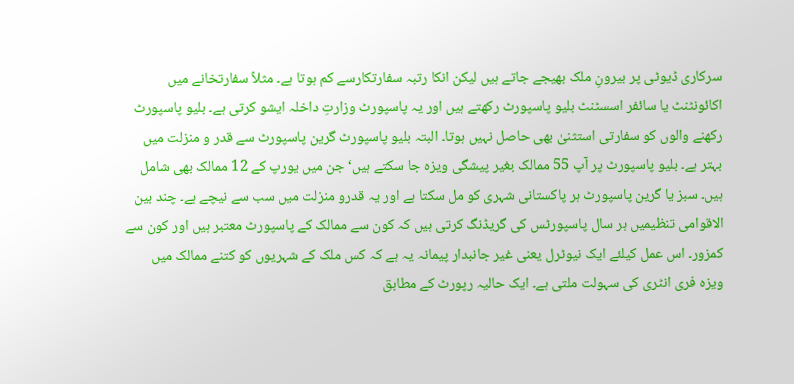سرکاری ڈیوٹی پر بیرونِ ملک بھیجے جاتے ہیں لیکن انکا رتبہ سفارتکارسے کم ہوتا ہے۔ مثلاً سفارتخانے میں اکائونٹنٹ یا سائفر اسسٹنٹ بلیو پاسپورٹ رکھتے ہیں اور یہ پاسپورٹ وزارتِ داخلہ ایشو کرتی ہے۔ بلیو پاسپورٹ رکھنے والوں کو سفارتی استثنیٰ بھی حاصل نہیں ہوتا۔ البتہ بلیو پاسپورٹ گرین پاسپورٹ سے قدر و منزلت میں بہتر ہے۔ بلیو پاسپورٹ پر آپ 55 ممالک بغیر پیشگی ویزہ جا سکتے ہیں‘ جن میں یورپ کے 12 ممالک بھی شامل ہیں۔ سبز یا گرین پاسپورٹ ہر پاکستانی شہری کو مل سکتا ہے اور یہ قدرو منزلت میں سب سے نیچے ہے۔ چند بین الاقوامی تنظیمیں ہر سال پاسپورٹس کی گریڈنگ کرتی ہیں کہ کون سے ممالک کے پاسپورٹ معتبر ہیں اور کون سے کمزور۔ اس عمل کیلئے ایک نیوٹرل یعنی غیر جانبدار پیمانہ یہ ہے کہ کس ملک کے شہریوں کو کتنے ممالک میں ویزہ فری انٹری کی سہولت ملتی ہے۔ ایک حالیہ رپورٹ کے مطابق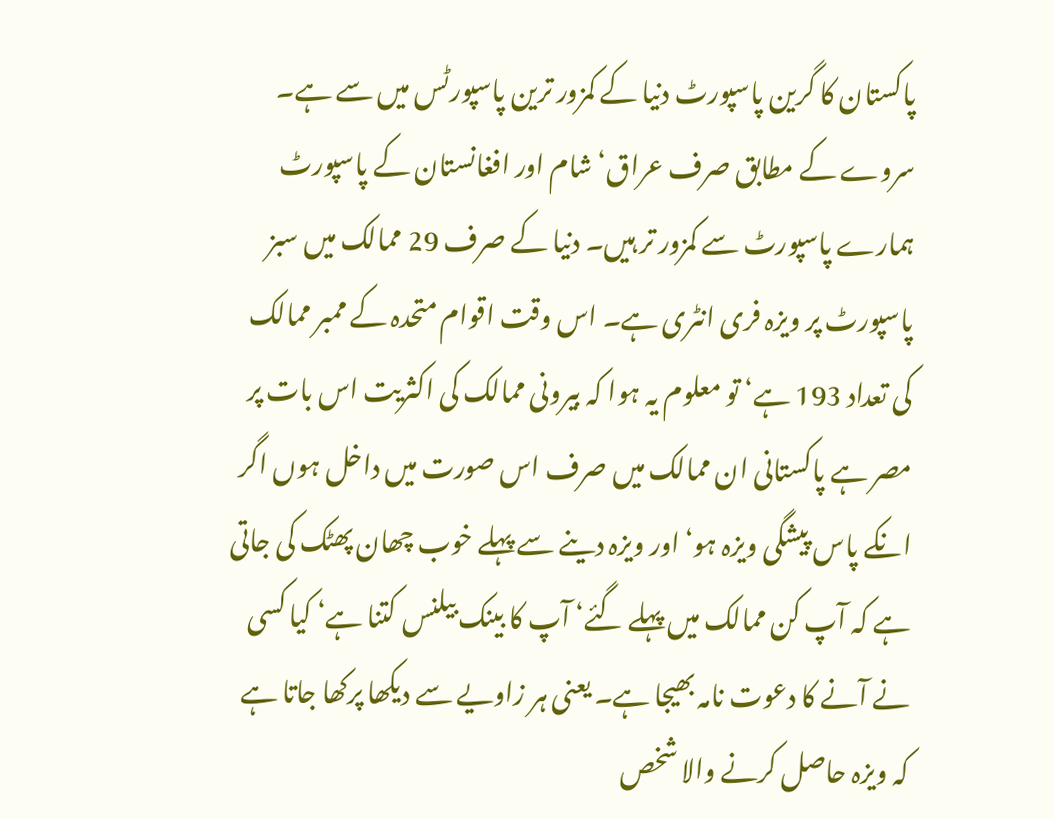پاکستان کا گرین پاسپورٹ دنیا کے کمزور ترین پاسپورٹس میں سے ہے۔ سروے کے مطابق صرف عراق‘ شام اور افغانستان کے پاسپورٹ ہمارے پاسپورٹ سے کمزور تر ہیں۔ دنیا کے صرف 29 ممالک میں سبز پاسپورٹ پر ویزہ فری انٹری ہے۔ اس وقت اقوام متحدہ کے ممبر ممالک کی تعداد 193 ہے‘ تو معلوم یہ ہوا کہ بیرونی ممالک کی اکثریت اس بات پر مصر ہے پاکستانی ان ممالک میں صرف اس صورت میں داخل ہوں اگر انکے پاس پیشگی ویزہ ہو‘ اور ویزہ دینے سے پہلے خوب چھان پھٹک کی جاتی ہے کہ آپ کن ممالک میں پہلے گئے‘ آپ کا بینک بیلنس کتنا ہے‘ کیا کسی نے آنے کا دعوت نامہ بھیجا ہے۔ یعنی ہر زاویے سے دیکھا پرکھا جاتا ہے کہ ویزہ حاصل کرنے والا شخص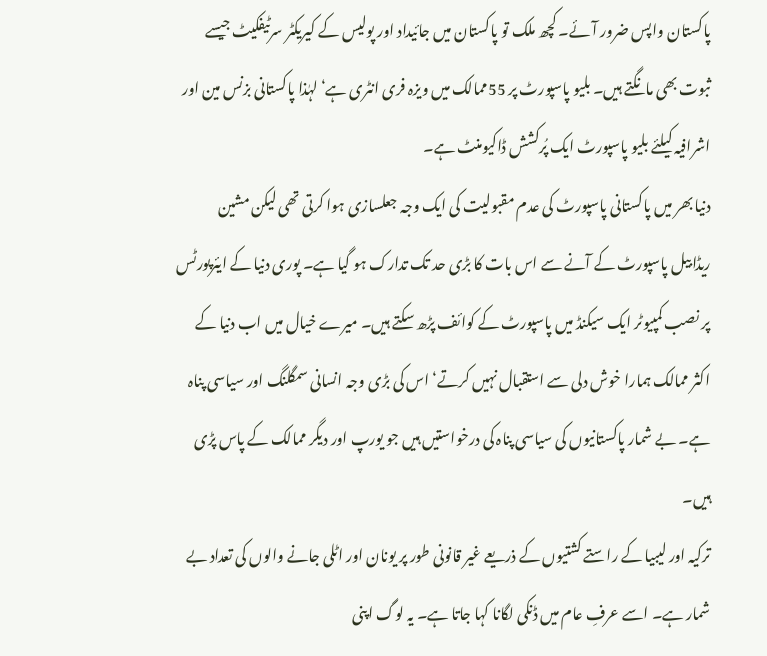پاکستان واپس ضرور آئے۔ کچھ ملک تو پاکستان میں جائیداد اور پولیس کے کیریکٹر سرٹیفکیٹ جیسے ثبوت بھی مانگتے ہیں۔ بلیو پاسپورٹ پر 55ممالک میں ویزہ فری انٹری ہے‘ لہٰذا پاکستانی بزنس مین اور اشرافیہ کیلئے بلیو پاسپورٹ ایک پُرکشش ڈاکیومنٹ ہے۔
دنیا بھر میں پاکستانی پاسپورٹ کی عدم مقبولیت کی ایک وجہ جعلسازی ہوا کرتی تھی لیکن مشین ریڈابیل پاسپورٹ کے آنے سے اس بات کا بڑی حد تک تدارک ہو گیا ہے۔ پوری دنیا کے ایئرپورٹس پر نصب کمپیوٹر ایک سیکنڈ میں پاسپورٹ کے کوائف پڑھ سکتے ہیں۔ میرے خیال میں اب دنیا کے اکثر ممالک ہمارا خوش دلی سے استقبال نہیں کرتے‘ اس کی بڑی وجہ انسانی سمگلنگ اور سیاسی پناہ ہے۔ بے شمار پاکستانیوں کی سیاسی پناہ کی درخواستیں ہیں جو یورپ اور دیگر ممالک کے پاس پڑی ہیں۔
ترکیہ اور لیبیا کے راستے کشتیوں کے ذریعے غیر قانونی طور پر یونان اور اٹلی جانے والوں کی تعداد بے شمار ہے۔ اسے عرفِ عام میں ڈنکی لگانا کہا جاتا ہے۔ یہ لوگ اپنی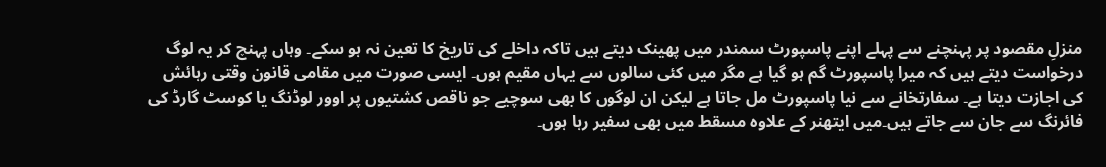منزلِ مقصود پر پہنچنے سے پہلے اپنے پاسپورٹ سمندر میں پھینک دیتے ہیں تاکہ داخلے کی تاریخ کا تعین نہ ہو سکے۔ وہاں پہنچ کر یہ لوگ درخواست دیتے ہیں کہ میرا پاسپورٹ گم ہو گیا ہے مگر میں کئی سالوں سے یہاں مقیم ہوں۔ ایسی صورت میں مقامی قانون وقتی رہائش کی اجازت دیتا ہے۔ سفارتخانے سے نیا پاسپورٹ مل جاتا ہے لیکن ان لوگوں کا بھی سوچیے جو ناقص کشتیوں پر اوور لوڈنگ یا کوسٹ گارڈ کی فائرنگ سے جان سے جاتے ہیں۔میں ایتھنر کے علاوہ مسقط میں بھی سفیر رہا ہوں۔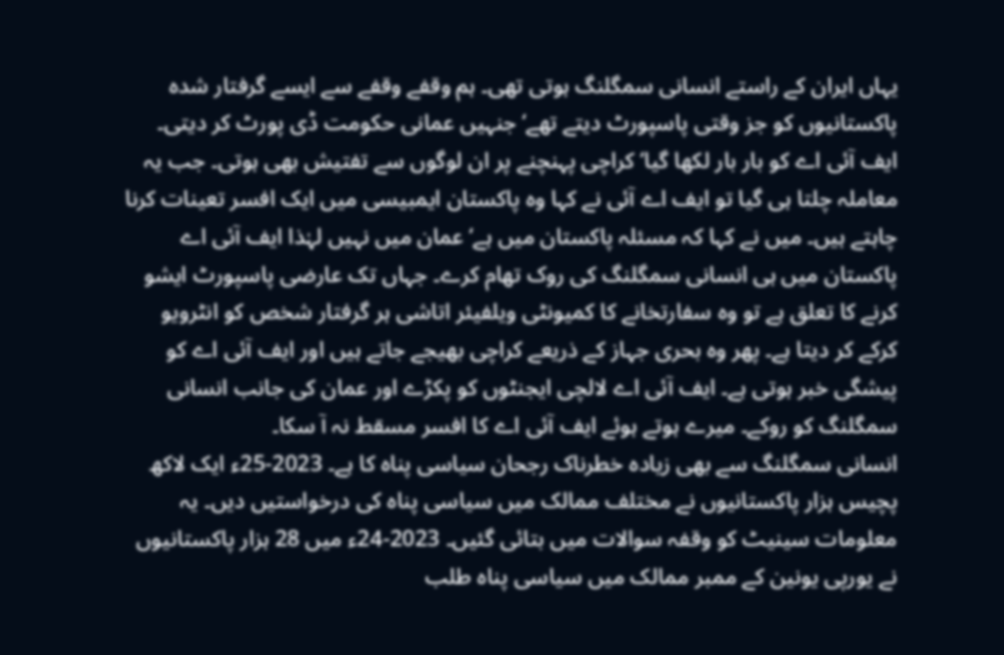یہاں ایران کے راستے انسانی سمگلنگ ہوتی تھی۔ ہم وقفے وقفے سے ایسے گرفتار شدہ پاکستانیوں کو جز وقتی پاسپورٹ دیتے تھے‘ جنہیں عمانی حکومت ڈی پورٹ کر دیتی۔ ایف آئی اے کو بار بار لکھا گیا‘ کراچی پہنچنے پر ان لوگوں سے تفتیش بھی ہوتی۔ جب یہ معاملہ چلتا ہی گیا تو ایف اے آئی نے کہا وہ پاکستان ایمبیسی میں ایک افسر تعینات کرنا چاہتے ہیں۔ میں نے کہا کہ مسئلہ پاکستان میں ہے‘ عمان میں نہیں لہٰذا ایف آئی اے پاکستان میں ہی انسانی سمگلنگ کی روک تھام کرے۔ جہاں تک عارضی پاسپورٹ ایشو کرنے کا تعلق ہے تو وہ سفارتخانے کا کمیونٹی ویلفیئر اتاشی ہر گرفتار شخص کو انٹرویو کرکے کر دیتا ہے۔ پھر وہ بحری جہاز کے ذریعے کراچی بھیجے جاتے ہیں اور ایف آئی اے کو پیشگی خبر ہوتی ہے۔ ایف آئی اے لالچی ایجنٹوں کو پکڑے اور عمان کی جانب انسانی سمگلنگ کو روکے۔ میرے ہوتے ہوئے ایف آئی اے کا افسر مسقط نہ آ سکا۔
انسانی سمگلنگ سے بھی زیادہ خطرناک رجحان سیاسی پناہ کا ہے۔ 2023-25ء ایک لاکھ پچیس ہزار پاکستانیوں نے مختلف ممالک میں سیاسی پناہ کی درخواستیں دیں۔ یہ معلومات سینیٹ کو وقفہ سوالات میں بتائی گئیں۔ 2023-24ء میں 28 ہزار پاکستانیوں نے یورپی یونین کے ممبر ممالک میں سیاسی پناہ طلب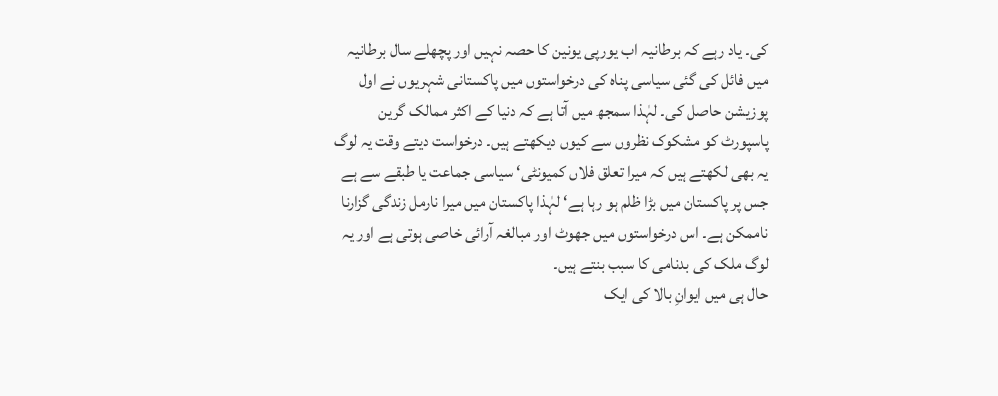کی۔ یاد رہے کہ برطانیہ اب یورپی یونین کا حصہ نہیں اور پچھلے سال برطانیہ میں فائل کی گئی سیاسی پناہ کی درخواستوں میں پاکستانی شہریوں نے اول پوزیشن حاصل کی۔ لہٰذا سمجھ میں آتا ہے کہ دنیا کے اکثر ممالک گرین پاسپورٹ کو مشکوک نظروں سے کیوں دیکھتے ہیں۔ درخواست دیتے وقت یہ لوگ یہ بھی لکھتے ہیں کہ میرا تعلق فلاں کمیونٹی‘ سیاسی جماعت یا طبقے سے ہے جس پر پاکستان میں بڑا ظلم ہو رہا ہے‘ لہٰذا پاکستان میں میرا نارمل زندگی گزارنا ناممکن ہے۔ اس درخواستوں میں جھوٹ اور مبالغہ آرائی خاصی ہوتی ہے اور یہ لوگ ملک کی بدنامی کا سبب بنتے ہیں۔
حال ہی میں ایوانِ بالا کی ایک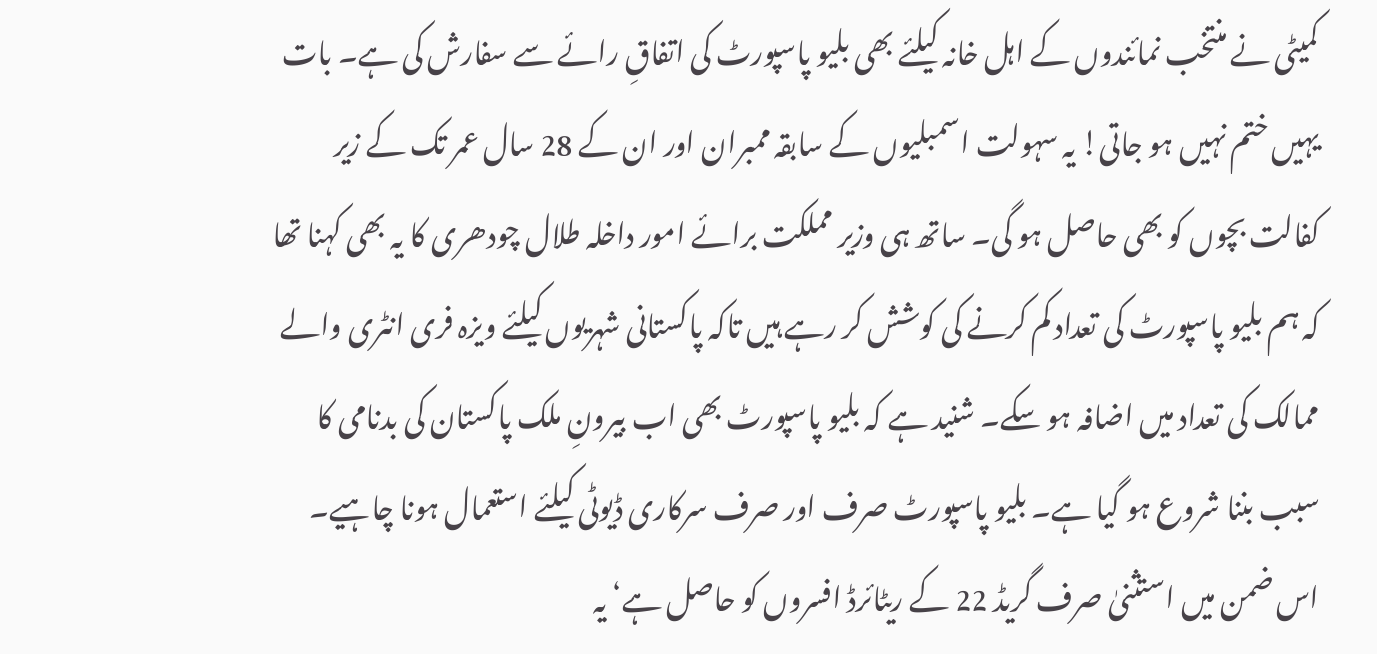کمیٹی نے منتخب نمائندوں کے اہل خانہ کیلئے بھی بلیو پاسپورٹ کی اتفاقِ رائے سے سفارش کی ہے۔ بات یہیں ختم نہیں ہو جاتی! یہ سہولت اسمبلیوں کے سابقہ ممبران اور ان کے 28 سال عمر تک کے زیر کفالت بچوں کو بھی حاصل ہو گی۔ ساتھ ہی وزیر مملکت برائے امور داخلہ طلال چودھری کا یہ بھی کہنا تھا کہ ہم بلیو پاسپورٹ کی تعداد کم کرنے کی کوشش کر رہے ہیں تاکہ پاکستانی شہریوں کیلئے ویزہ فری انٹری والے ممالک کی تعداد میں اضافہ ہو سکے۔ شنید ہے کہ بلیو پاسپورٹ بھی اب بیرونِ ملک پاکستان کی بدنامی کا سبب بننا شروع ہو گیا ہے۔ بلیو پاسپورٹ صرف اور صرف سرکاری ڈیوٹی کیلئے استعمال ہونا چاہیے۔ اس ضمن میں استثنیٰ صرف گریڈ 22 کے ریٹائرڈ افسروں کو حاصل ہے‘ یہ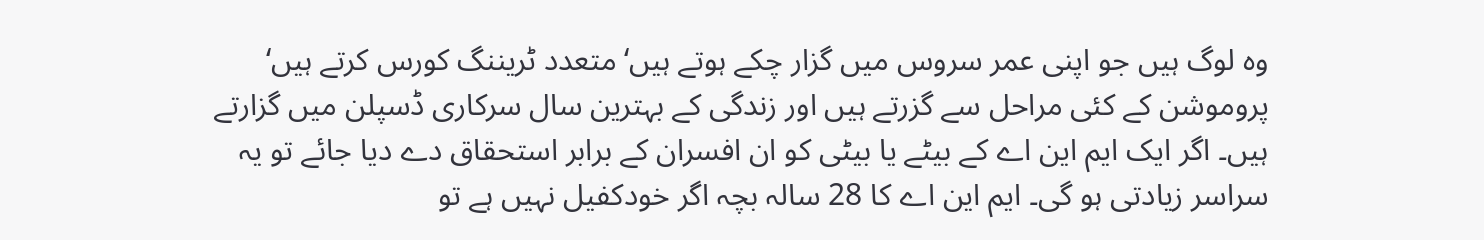وہ لوگ ہیں جو اپنی عمر سروس میں گزار چکے ہوتے ہیں‘ متعدد ٹریننگ کورس کرتے ہیں‘ پروموشن کے کئی مراحل سے گزرتے ہیں اور زندگی کے بہترین سال سرکاری ڈسپلن میں گزارتے ہیں۔ اگر ایک ایم این اے کے بیٹے یا بیٹی کو ان افسران کے برابر استحقاق دے دیا جائے تو یہ سراسر زیادتی ہو گی۔ ایم این اے کا 28 سالہ بچہ اگر خودکفیل نہیں ہے تو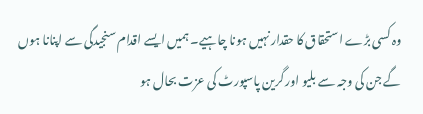وہ کسی بڑے استحقاق کا حقدار نہیں ہونا چاہیے۔ ہمیں ایسے اقدام سنجیدگی سے اپنانا ہوں گے جن کی وجہ سے بلیو اور گرین پاسپورٹ کی عزت بحال ہو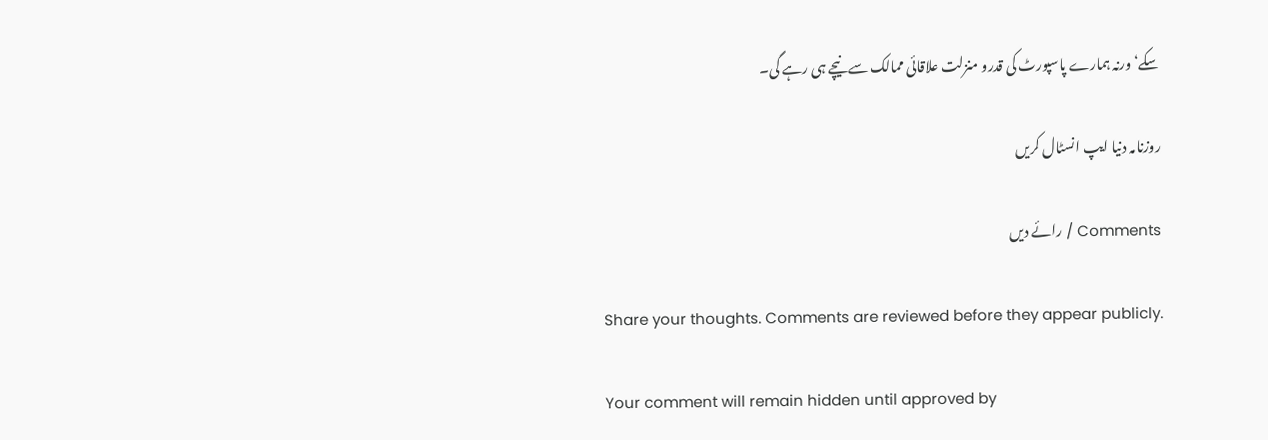سکے‘ ورنہ ہمارے پاسپورٹ کی قدرو منزلت علاقائی ممالک سے نیچے ہی رہے گی۔

روزنامہ دنیا ایپ انسٹال کریں

Comments / رائے دیں

Share your thoughts. Comments are reviewed before they appear publicly.

Your comment will remain hidden until approved by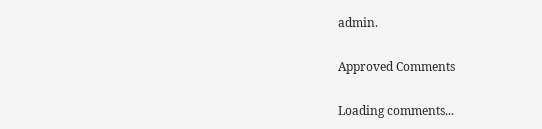admin.

Approved Comments

Loading comments...